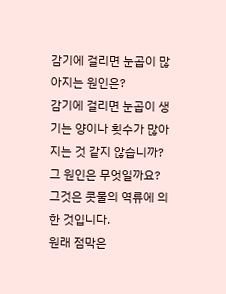감기에 걸리면 눈곱이 많아지는 원인은?
감기에 걸리면 눈곱이 생기는 양이나 횟수가 많아지는 것 같지 않습니까?
그 원인은 무엇일까요?
그것은 콧물의 역류에 의한 것입니다.
원래 점막은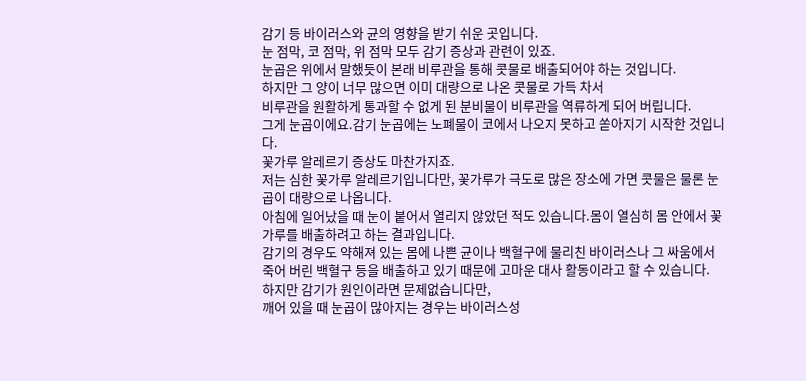감기 등 바이러스와 균의 영향을 받기 쉬운 곳입니다.
눈 점막, 코 점막, 위 점막 모두 감기 증상과 관련이 있죠.
눈곱은 위에서 말했듯이 본래 비루관을 통해 콧물로 배출되어야 하는 것입니다.
하지만 그 양이 너무 많으면 이미 대량으로 나온 콧물로 가득 차서
비루관을 원활하게 통과할 수 없게 된 분비물이 비루관을 역류하게 되어 버립니다.
그게 눈곱이에요.감기 눈곱에는 노폐물이 코에서 나오지 못하고 쏟아지기 시작한 것입니다.
꽃가루 알레르기 증상도 마찬가지죠.
저는 심한 꽃가루 알레르기입니다만, 꽃가루가 극도로 많은 장소에 가면 콧물은 물론 눈곱이 대량으로 나옵니다.
아침에 일어났을 때 눈이 붙어서 열리지 않았던 적도 있습니다.몸이 열심히 몸 안에서 꽃가루를 배출하려고 하는 결과입니다.
감기의 경우도 약해져 있는 몸에 나쁜 균이나 백혈구에 물리친 바이러스나 그 싸움에서 죽어 버린 백혈구 등을 배출하고 있기 때문에 고마운 대사 활동이라고 할 수 있습니다.
하지만 감기가 원인이라면 문제없습니다만,
깨어 있을 때 눈곱이 많아지는 경우는 바이러스성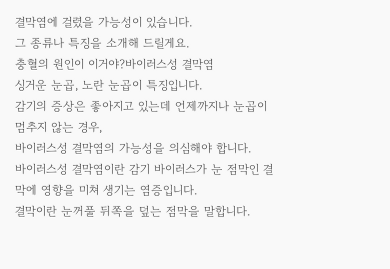결막염에 걸렸을 가능성이 있습니다.
그 종류나 특징을 소개해 드릴게요.
충혈의 원인이 이거야?바이러스성 결막염
싱거운 눈곱, 노란 눈곱이 특징입니다.
감기의 증상은 좋아지고 있는데 언제까지나 눈곱이 멈추지 않는 경우,
바이러스성 결막염의 가능성을 의심해야 합니다.
바이러스성 결막염이란 감기 바이러스가 눈 점막인 결막에 영향을 미쳐 생기는 염증입니다.
결막이란 눈꺼풀 뒤쪽을 덮는 점막을 말합니다.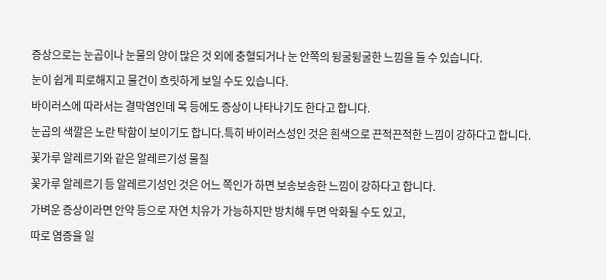증상으로는 눈곱이나 눈물의 양이 많은 것 외에 충혈되거나 눈 안쪽의 뒹굴뒹굴한 느낌을 들 수 있습니다.
눈이 쉽게 피로해지고 물건이 흐릿하게 보일 수도 있습니다.
바이러스에 따라서는 결막염인데 목 등에도 증상이 나타나기도 한다고 합니다.
눈곱의 색깔은 노란 탁함이 보이기도 합니다.특히 바이러스성인 것은 흰색으로 끈적끈적한 느낌이 강하다고 합니다.
꽃가루 알레르기와 같은 알레르기성 물질
꽃가루 알레르기 등 알레르기성인 것은 어느 쪽인가 하면 보송보송한 느낌이 강하다고 합니다.
가벼운 증상이라면 안약 등으로 자연 치유가 가능하지만 방치해 두면 악화될 수도 있고,
따로 염증을 일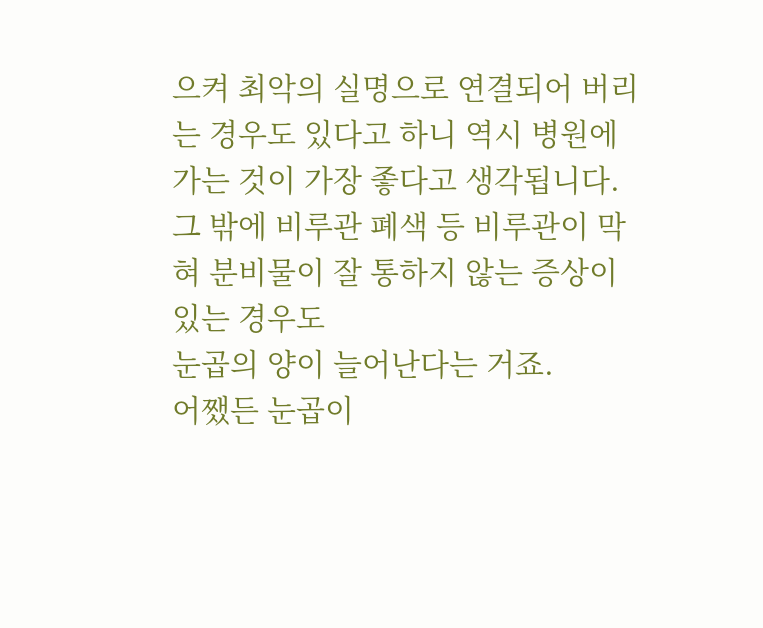으켜 최악의 실명으로 연결되어 버리는 경우도 있다고 하니 역시 병원에 가는 것이 가장 좋다고 생각됩니다.
그 밖에 비루관 폐색 등 비루관이 막혀 분비물이 잘 통하지 않는 증상이 있는 경우도
눈곱의 양이 늘어난다는 거죠.
어쨌든 눈곱이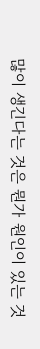많이 생긴다는 것은 뭔가 원인이 있는 것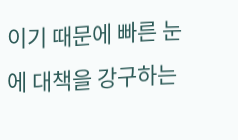이기 때문에 빠른 눈에 대책을 강구하는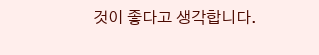것이 좋다고 생각합니다.